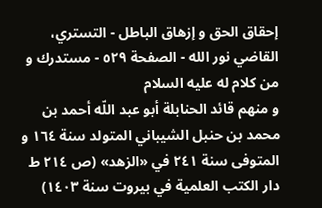إحقاق الحق و إزهاق الباطل - التستري، القاضي نور الله - الصفحة ٥٢٩ - مستدرك و من كلام له عليه السلام
و منهم قائد الحنابلة أبو عبد اللّه أحمد بن محمد بن حنبل الشيباني المتولد سنة ١٦٤ و المتوفى سنة ٢٤١ في «الزهد» (ص ٢١٤ ط دار الكتب العلمية في بيروت سنة ١٤٠٣)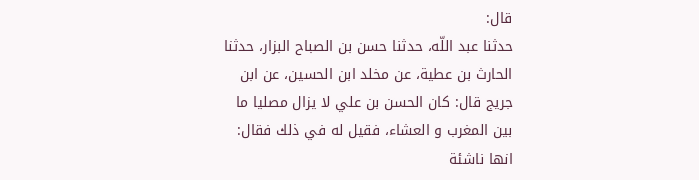قال:
حدثنا عبد اللّه، حدثنا حسن بن الصباح البزار، حدثنا الحارث بن عطية، عن مخلد ابن الحسين، عن ابن جريج قال: كان الحسن بن علي لا يزال مصليا ما بين المغرب و العشاء، فقيل له في ذلك فقال: انها ناشئة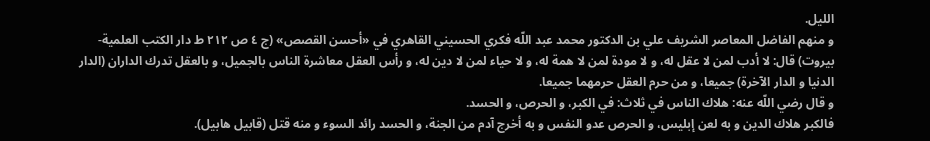الليل.
و منهم الفاضل المعاصر الشريف علي بن الدكتور محمد عبد اللّه فكري الحسيني القاهري في «أحسن القصص» (ج ٤ ص ٢١٢ ط دار الكتب العلمية- بيروت) قال: لا أدب لمن لا عقل له، و لا مودة لمن لا همة له، و لا حياء لمن لا دين له، و رأس العقل معاشرة الناس بالجميل، و بالعقل تدرك الداران (الدار الدنيا و الدار الآخرة) جميعا، و من حرم العقل حرمهما جميعا.
و قال رضي اللّه عنه: هلاك الناس في ثلاث: في الكبر، و الحرص، و الحسد.
فالكبر هلاك الدين و به لعن إبليس، و الحرص عدو النفس و به أخرج آدم من الجنة، و الحسد رائد السوء و منه قتل (قابيل هابيل).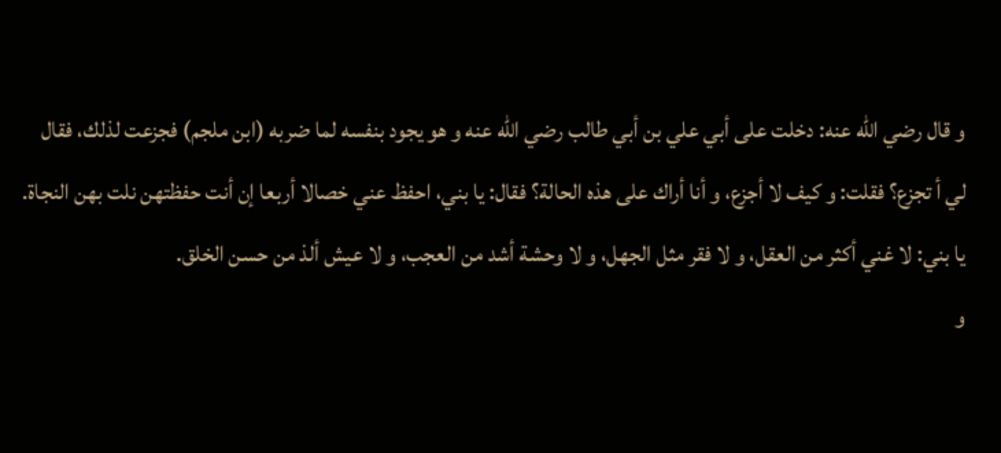و قال رضي اللّه عنه: دخلت على أبي علي بن أبي طالب رضي اللّه عنه و هو يجود بنفسه لما ضربه (ابن ملجم) فجزعت لذلك، فقال لي أ تجزع؟ فقلت: و كيف لا أجزع، و أنا أراك على هذه الحالة؟ فقال: يا بني، احفظ عني خصالا أربعا إن أنت حفظتهن نلت بهن النجاة.
يا بني: لا غني أكثر من العقل، و لا فقر مثل الجهل، و لا وحشة أشد من العجب، و لا عيش ألذ من حسن الخلق.
و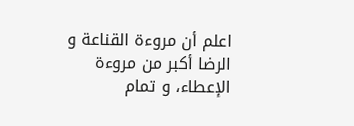اعلم أن مروءة القناعة و الرضا أكبر من مروءة الإعطاء، و تمام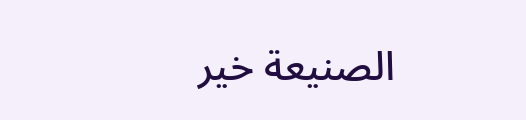الصنيعة خير